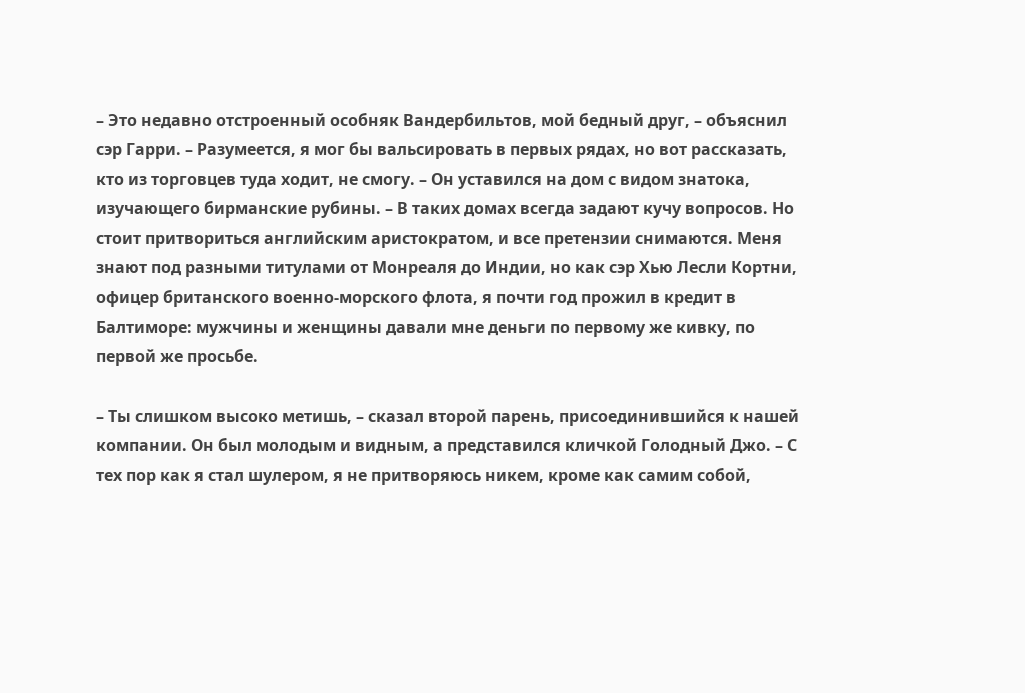– Это недавно отстроенный особняк Вандербильтов, мой бедный друг, – объяснил сэр Гарри. – Разумеется, я мог бы вальсировать в первых рядах, но вот рассказать, кто из торговцев туда ходит, не смогу. – Он уставился на дом с видом знатока, изучающего бирманские рубины. – В таких домах всегда задают кучу вопросов. Но стоит притвориться английским аристократом, и все претензии снимаются. Меня знают под разными титулами от Монреаля до Индии, но как сэр Хью Лесли Кортни, офицер британского военно-морского флота, я почти год прожил в кредит в Балтиморе: мужчины и женщины давали мне деньги по первому же кивку, по первой же просьбе.

– Ты слишком высоко метишь, – сказал второй парень, присоединившийся к нашей компании. Он был молодым и видным, а представился кличкой Голодный Джо. – С тех пор как я стал шулером, я не притворяюсь никем, кроме как самим собой,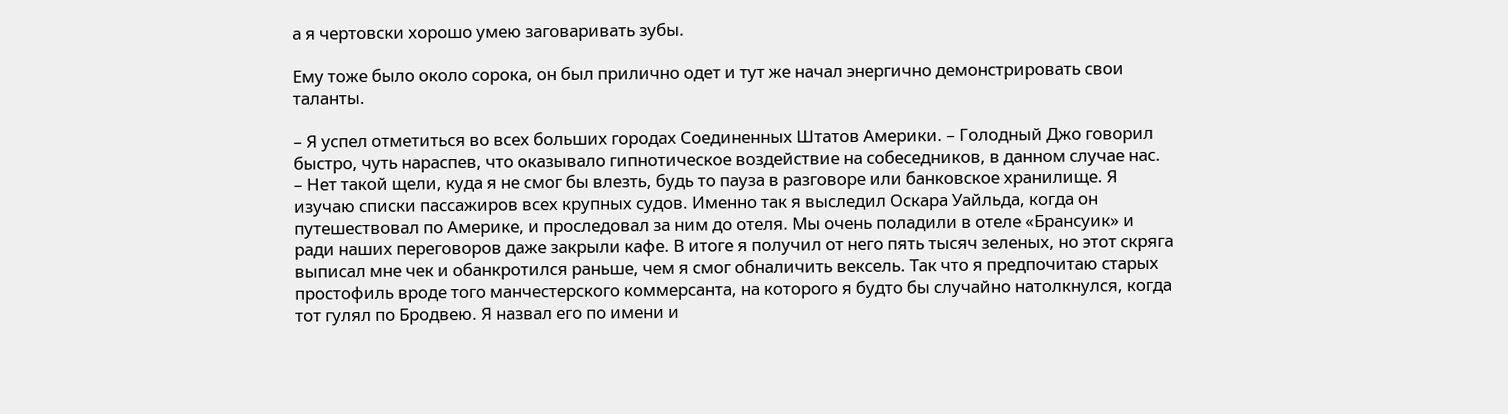а я чертовски хорошо умею заговаривать зубы.

Ему тоже было около сорока, он был прилично одет и тут же начал энергично демонстрировать свои таланты.

– Я успел отметиться во всех больших городах Соединенных Штатов Америки. – Голодный Джо говорил быстро, чуть нараспев, что оказывало гипнотическое воздействие на собеседников, в данном случае нас. – Нет такой щели, куда я не смог бы влезть, будь то пауза в разговоре или банковское хранилище. Я изучаю списки пассажиров всех крупных судов. Именно так я выследил Оскара Уайльда, когда он путешествовал по Америке, и проследовал за ним до отеля. Мы очень поладили в отеле «Брансуик» и ради наших переговоров даже закрыли кафе. В итоге я получил от него пять тысяч зеленых, но этот скряга выписал мне чек и обанкротился раньше, чем я смог обналичить вексель. Так что я предпочитаю старых простофиль вроде того манчестерского коммерсанта, на которого я будто бы случайно натолкнулся, когда тот гулял по Бродвею. Я назвал его по имени и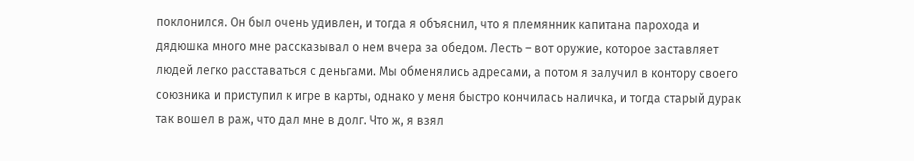поклонился. Он был очень удивлен, и тогда я объяснил, что я племянник капитана парохода и дядюшка много мне рассказывал о нем вчера за обедом. Лесть – вот оружие, которое заставляет людей легко расставаться с деньгами. Мы обменялись адресами, а потом я залучил в контору своего союзника и приступил к игре в карты, однако у меня быстро кончилась наличка, и тогда старый дурак так вошел в раж, что дал мне в долг. Что ж, я взял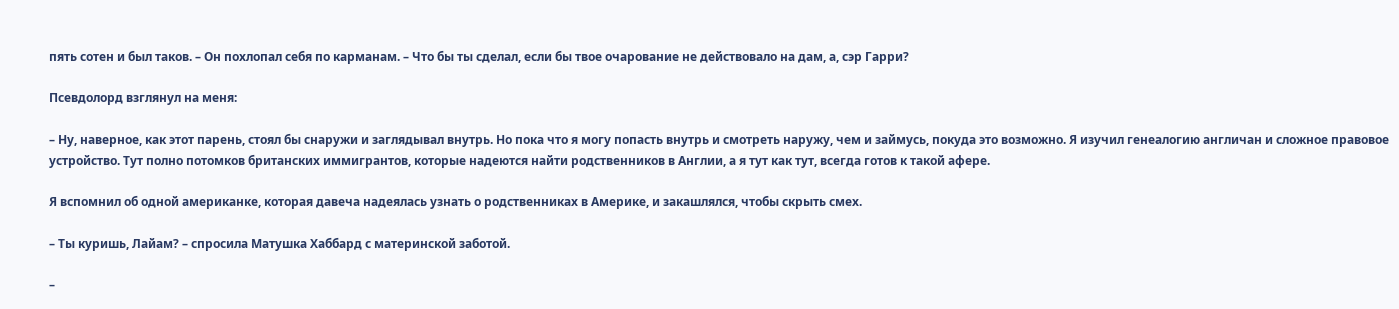пять сотен и был таков. – Он похлопал себя по карманам. – Что бы ты сделал, если бы твое очарование не действовало на дам, а, сэр Гарри?

Псевдолорд взглянул на меня:

– Ну, наверное, как этот парень, стоял бы снаружи и заглядывал внутрь. Но пока что я могу попасть внутрь и смотреть наружу, чем и займусь, покуда это возможно. Я изучил генеалогию англичан и сложное правовое устройство. Тут полно потомков британских иммигрантов, которые надеются найти родственников в Англии, а я тут как тут, всегда готов к такой афере.

Я вспомнил об одной американке, которая давеча надеялась узнать о родственниках в Америке, и закашлялся, чтобы скрыть смех.

– Ты куришь, Лайам? – спросила Матушка Хаббард с материнской заботой.

–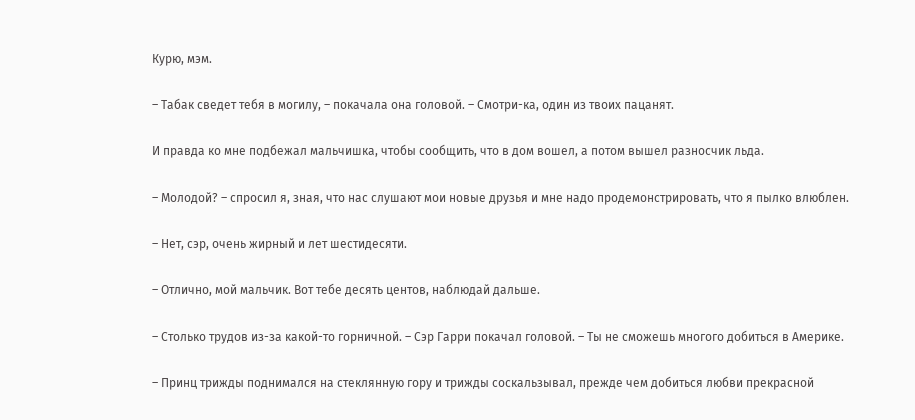Курю, мэм.

– Табак сведет тебя в могилу, – покачала она головой. – Смотри-ка, один из твоих пацанят.

И правда ко мне подбежал мальчишка, чтобы сообщить, что в дом вошел, а потом вышел разносчик льда.

– Молодой? – спросил я, зная, что нас слушают мои новые друзья и мне надо продемонстрировать, что я пылко влюблен.

– Нет, сэр, очень жирный и лет шестидесяти.

– Отлично, мой мальчик. Вот тебе десять центов, наблюдай дальше.

– Столько трудов из-за какой-то горничной. – Сэр Гарри покачал головой. – Ты не сможешь многого добиться в Америке.

– Принц трижды поднимался на стеклянную гору и трижды соскальзывал, прежде чем добиться любви прекрасной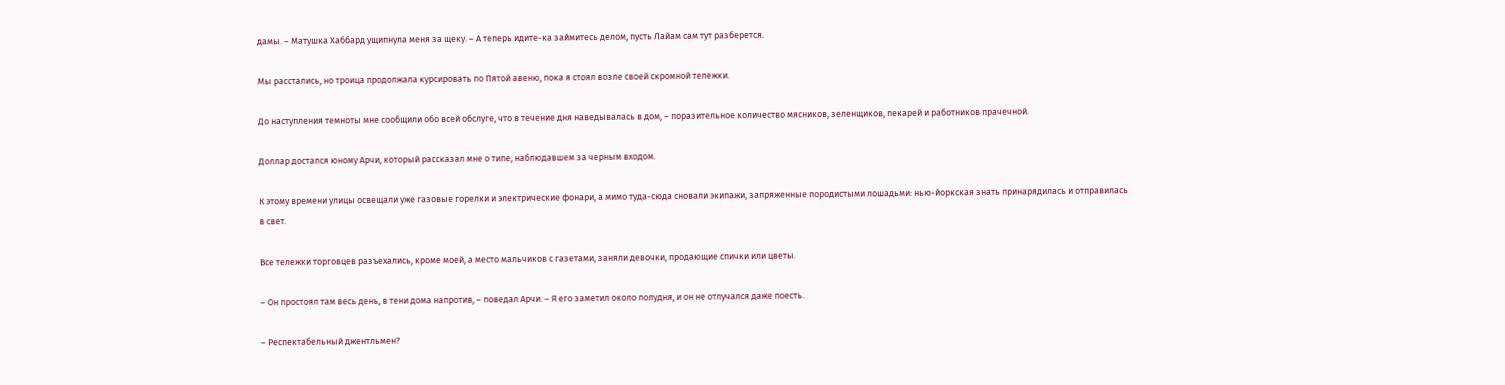дамы. – Матушка Хаббард ущипнула меня за щеку. – А теперь идите-ка займитесь делом, пусть Лайам сам тут разберется.

Мы расстались, но троица продолжала курсировать по Пятой авеню, пока я стоял возле своей скромной тележки.

До наступления темноты мне сообщили обо всей обслуге, что в течение дня наведывалась в дом, – поразительное количество мясников, зеленщиков, пекарей и работников прачечной.

Доллар достался юному Арчи, который рассказал мне о типе, наблюдавшем за черным входом.

К этому времени улицы освещали уже газовые горелки и электрические фонари, а мимо туда-сюда сновали экипажи, запряженные породистыми лошадьми: нью-йоркская знать принарядилась и отправилась в свет.

Все тележки торговцев разъехались, кроме моей, а место мальчиков с газетами, заняли девочки, продающие спички или цветы.

– Он простоял там весь день, в тени дома напротив, – поведал Арчи. – Я его заметил около полудня, и он не отлучался даже поесть.

– Респектабельный джентльмен?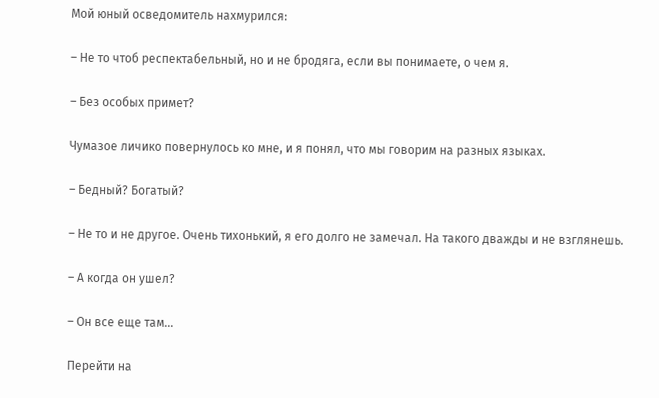Мой юный осведомитель нахмурился:

– Не то чтоб респектабельный, но и не бродяга, если вы понимаете, о чем я.

– Без особых примет?

Чумазое личико повернулось ко мне, и я понял, что мы говорим на разных языках.

– Бедный? Богатый?

– Не то и не другое. Очень тихонький, я его долго не замечал. На такого дважды и не взглянешь.

– А когда он ушел?

– Он все еще там…

Перейти на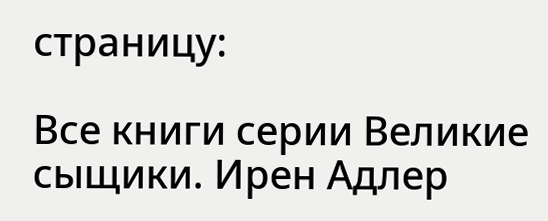страницу:

Все книги серии Великие сыщики. Ирен Адлер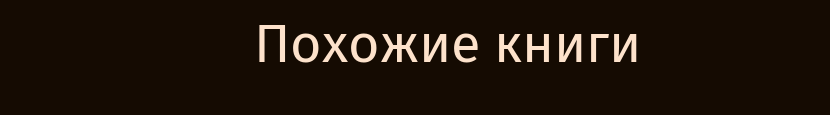Похожие книги